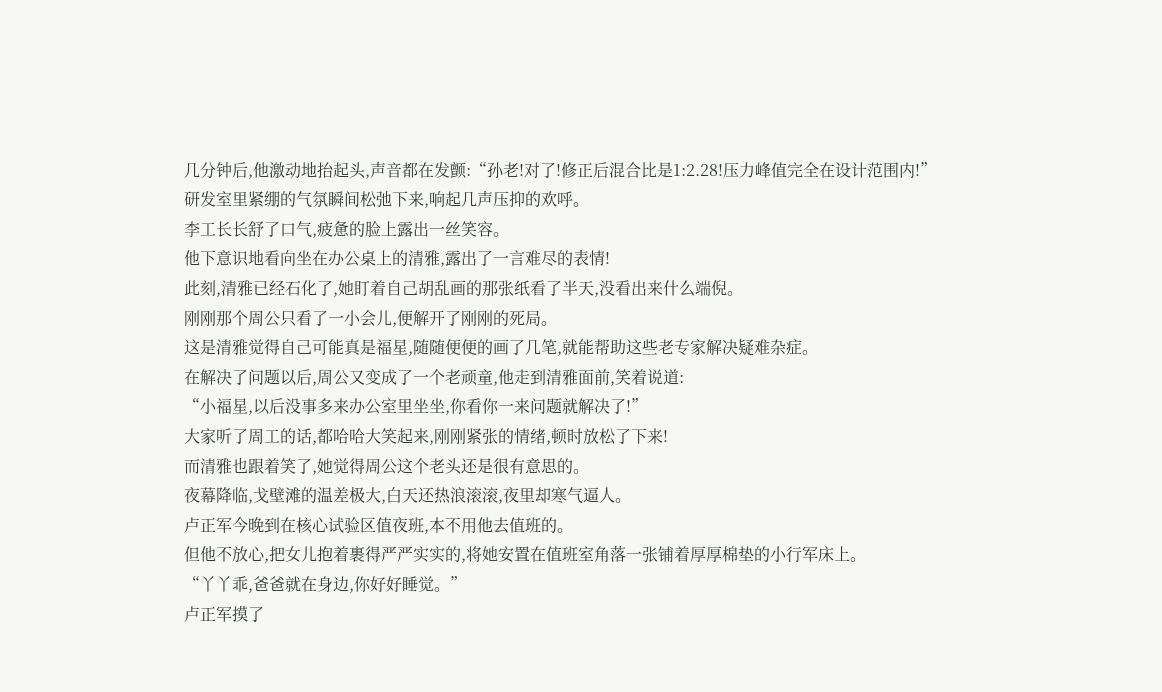几分钟后,他激动地抬起头,声音都在发颤:“孙老!对了!修正后混合比是1:2.28!压力峰值完全在设计范围内!”
研发室里紧绷的气氛瞬间松弛下来,响起几声压抑的欢呼。
李工长长舒了口气,疲惫的脸上露出一丝笑容。
他下意识地看向坐在办公桌上的清雅,露出了一言难尽的表情!
此刻,清雅已经石化了,她盯着自己胡乱画的那张纸看了半天,没看出来什么端倪。
刚刚那个周公只看了一小会儿,便解开了刚刚的死局。
这是清雅觉得自己可能真是福星,随随便便的画了几笔,就能帮助这些老专家解决疑难杂症。
在解决了问题以后,周公又变成了一个老顽童,他走到清雅面前,笑着说道:
“小福星,以后没事多来办公室里坐坐,你看你一来问题就解决了!”
大家听了周工的话,都哈哈大笑起来,刚刚紧张的情绪,顿时放松了下来!
而清雅也跟着笑了,她觉得周公这个老头还是很有意思的。
夜幕降临,戈壁滩的温差极大,白天还热浪滚滚,夜里却寒气逼人。
卢正军今晚到在核心试验区值夜班,本不用他去值班的。
但他不放心,把女儿抱着裹得严严实实的,将她安置在值班室角落一张铺着厚厚棉垫的小行军床上。
“丫丫乖,爸爸就在身边,你好好睡觉。”
卢正军摸了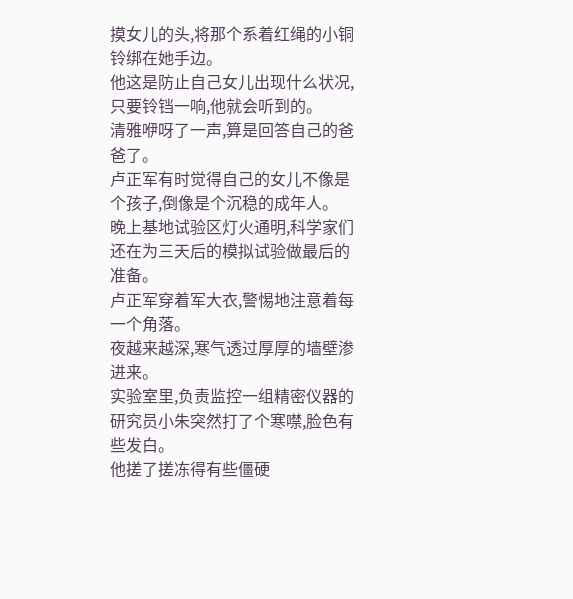摸女儿的头,将那个系着红绳的小铜铃绑在她手边。
他这是防止自己女儿出现什么状况,只要铃铛一响,他就会听到的。
清雅咿呀了一声,算是回答自己的爸爸了。
卢正军有时觉得自己的女儿不像是个孩子,倒像是个沉稳的成年人。
晚上基地试验区灯火通明,科学家们还在为三天后的模拟试验做最后的准备。
卢正军穿着军大衣,警惕地注意着每一个角落。
夜越来越深,寒气透过厚厚的墙壁渗进来。
实验室里,负责监控一组精密仪器的研究员小朱突然打了个寒噤,脸色有些发白。
他搓了搓冻得有些僵硬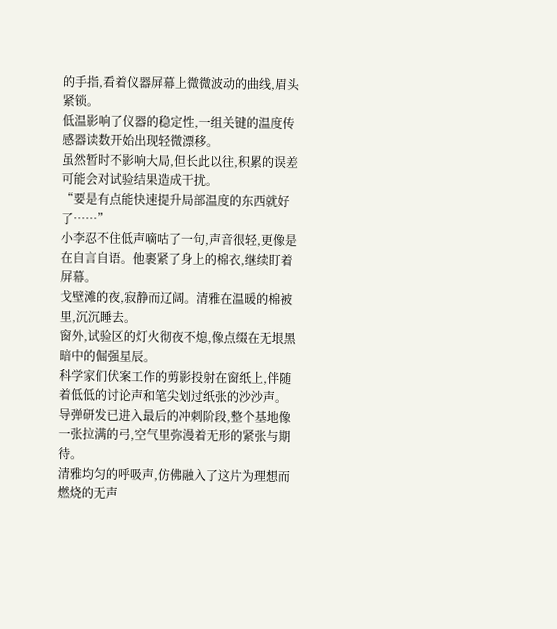的手指,看着仪器屏幕上微微波动的曲线,眉头紧锁。
低温影响了仪器的稳定性,一组关键的温度传感器读数开始出现轻微漂移。
虽然暂时不影响大局,但长此以往,积累的误差可能会对试验结果造成干扰。
“要是有点能快速提升局部温度的东西就好了……”
小李忍不住低声嘀咕了一句,声音很轻,更像是在自言自语。他裹紧了身上的棉衣,继续盯着屏幕。
戈壁滩的夜,寂静而辽阔。清雅在温暖的棉被里,沉沉睡去。
窗外,试验区的灯火彻夜不熄,像点缀在无垠黑暗中的倔强星辰。
科学家们伏案工作的剪影投射在窗纸上,伴随着低低的讨论声和笔尖划过纸张的沙沙声。
导弹研发已进入最后的冲刺阶段,整个基地像一张拉满的弓,空气里弥漫着无形的紧张与期待。
清雅均匀的呼吸声,仿佛融入了这片为理想而燃烧的无声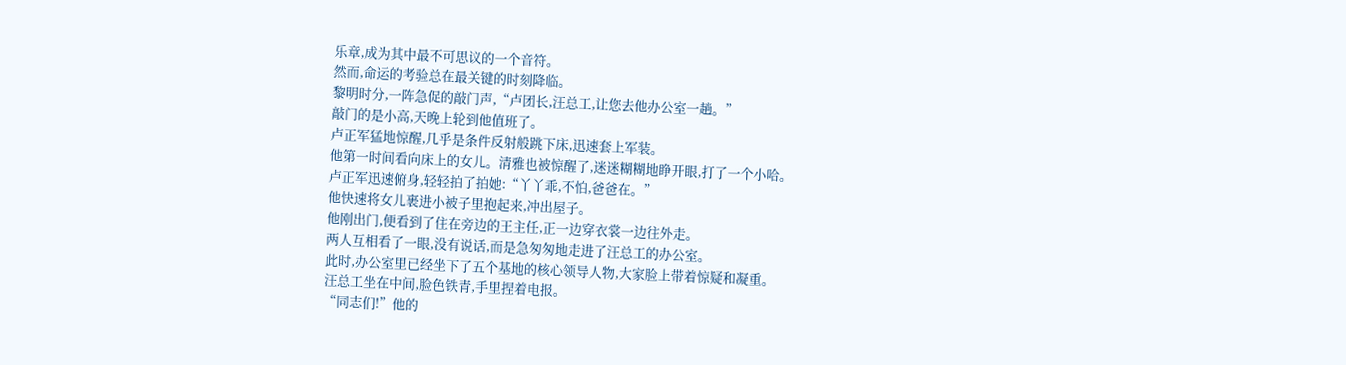乐章,成为其中最不可思议的一个音符。
然而,命运的考验总在最关键的时刻降临。
黎明时分,一阵急促的敲门声,“卢团长,汪总工,让您去他办公室一趟。”
敲门的是小高,天晚上轮到他值班了。
卢正军猛地惊醒,几乎是条件反射般跳下床,迅速套上军装。
他第一时间看向床上的女儿。清雅也被惊醒了,迷迷糊糊地睁开眼,打了一个小哈。
卢正军迅速俯身,轻轻拍了拍她:“丫丫乖,不怕,爸爸在。”
他快速将女儿裹进小被子里抱起来,冲出屋子。
他刚出门,便看到了住在旁边的王主任,正一边穿衣裳一边往外走。
两人互相看了一眼,没有说话,而是急匆匆地走进了汪总工的办公室。
此时,办公室里已经坐下了五个基地的核心领导人物,大家脸上带着惊疑和凝重。
汪总工坐在中间,脸色铁青,手里捏着电报。
“同志们!”他的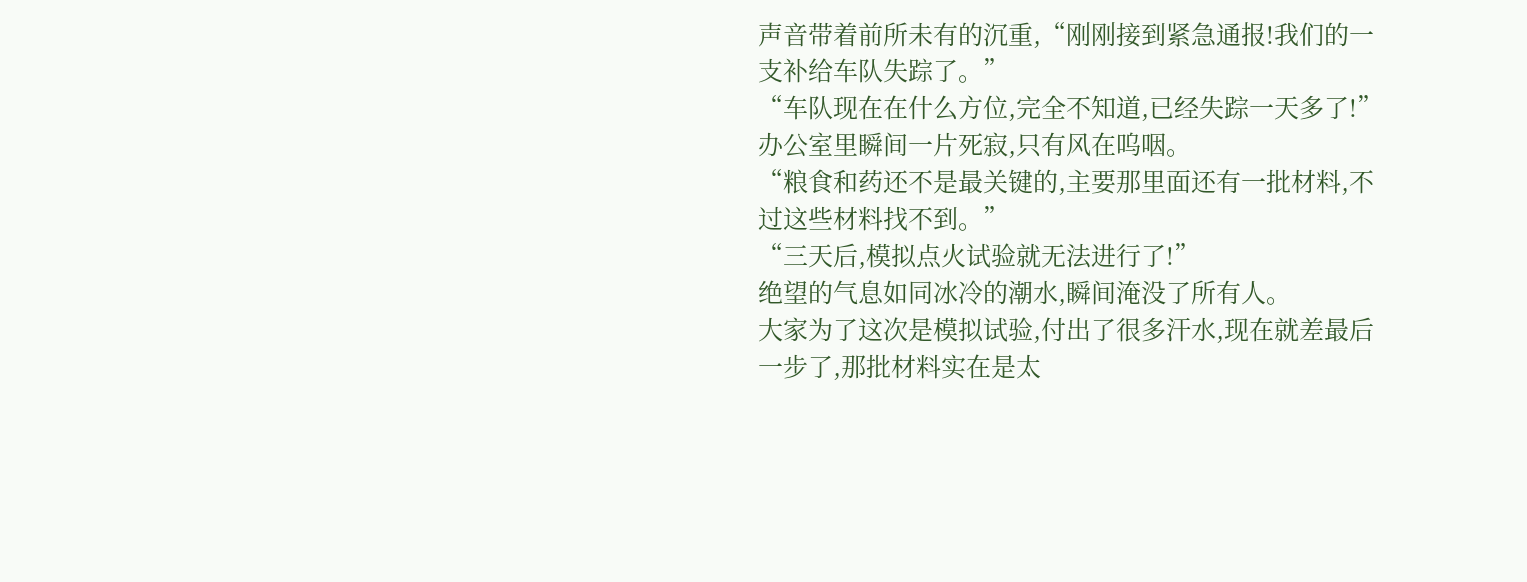声音带着前所未有的沉重,“刚刚接到紧急通报!我们的一支补给车队失踪了。”
“车队现在在什么方位,完全不知道,已经失踪一天多了!”
办公室里瞬间一片死寂,只有风在呜咽。
“粮食和药还不是最关键的,主要那里面还有一批材料,不过这些材料找不到。”
“三天后,模拟点火试验就无法进行了!”
绝望的气息如同冰冷的潮水,瞬间淹没了所有人。
大家为了这次是模拟试验,付出了很多汗水,现在就差最后一步了,那批材料实在是太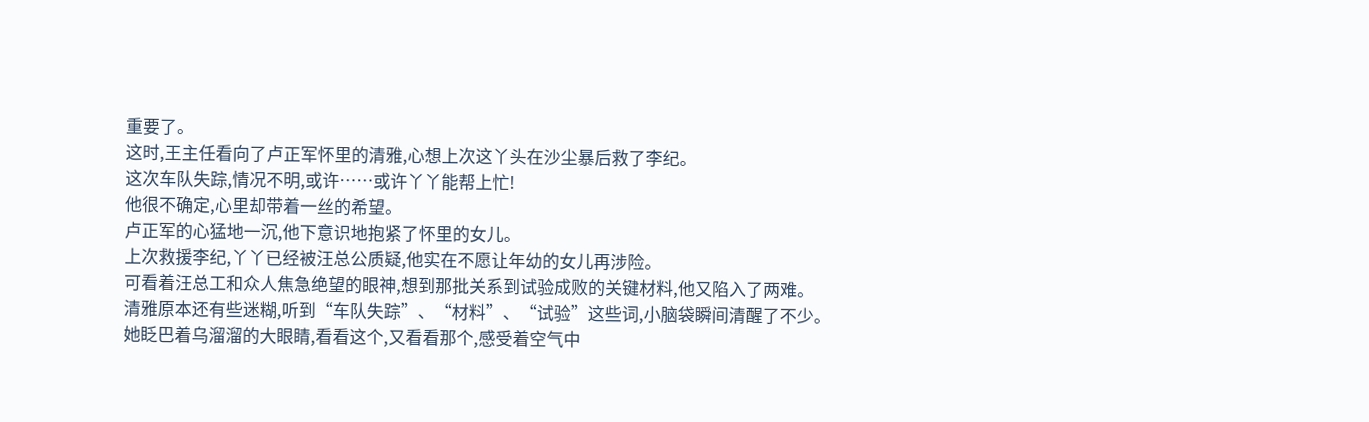重要了。
这时,王主任看向了卢正军怀里的清雅,心想上次这丫头在沙尘暴后救了李纪。
这次车队失踪,情况不明,或许……或许丫丫能帮上忙!
他很不确定,心里却带着一丝的希望。
卢正军的心猛地一沉,他下意识地抱紧了怀里的女儿。
上次救援李纪,丫丫已经被汪总公质疑,他实在不愿让年幼的女儿再涉险。
可看着汪总工和众人焦急绝望的眼神,想到那批关系到试验成败的关键材料,他又陷入了两难。
清雅原本还有些迷糊,听到“车队失踪”、“材料”、“试验”这些词,小脑袋瞬间清醒了不少。
她眨巴着乌溜溜的大眼睛,看看这个,又看看那个,感受着空气中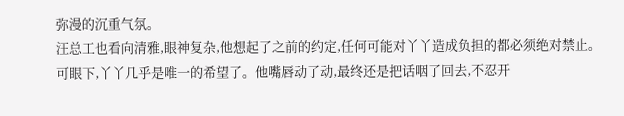弥漫的沉重气氛。
汪总工也看向清雅,眼神复杂,他想起了之前的约定,任何可能对丫丫造成负担的都必须绝对禁止。
可眼下,丫丫几乎是唯一的希望了。他嘴唇动了动,最终还是把话咽了回去,不忍开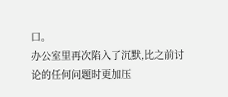口。
办公室里再次陷入了沉默,比之前讨论的任何问题时更加压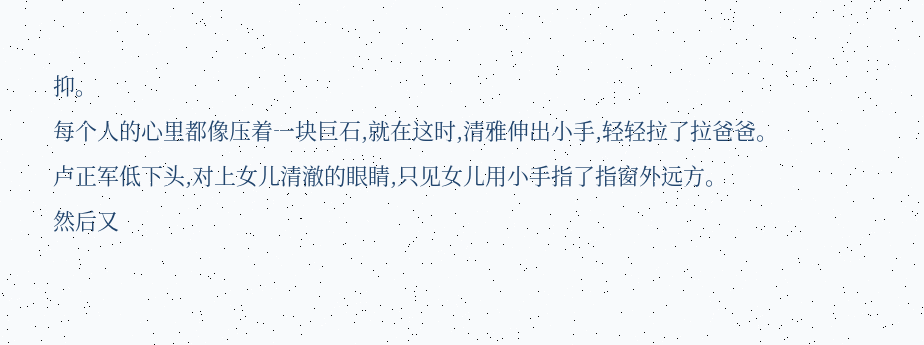抑。
每个人的心里都像压着一块巨石,就在这时,清雅伸出小手,轻轻拉了拉爸爸。
卢正军低下头,对上女儿清澈的眼睛,只见女儿用小手指了指窗外远方。
然后又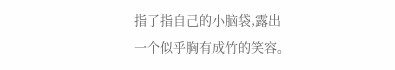指了指自己的小脑袋,露出一个似乎胸有成竹的笑容。